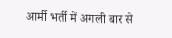आर्मी भर्ती में अगली बार से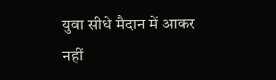युवा सीधे मैदान में आकर नहीं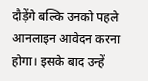दौड़ेंगे बल्कि उनको पहले आनलाइन आवेदन करना होगा। इसके बाद उन्हें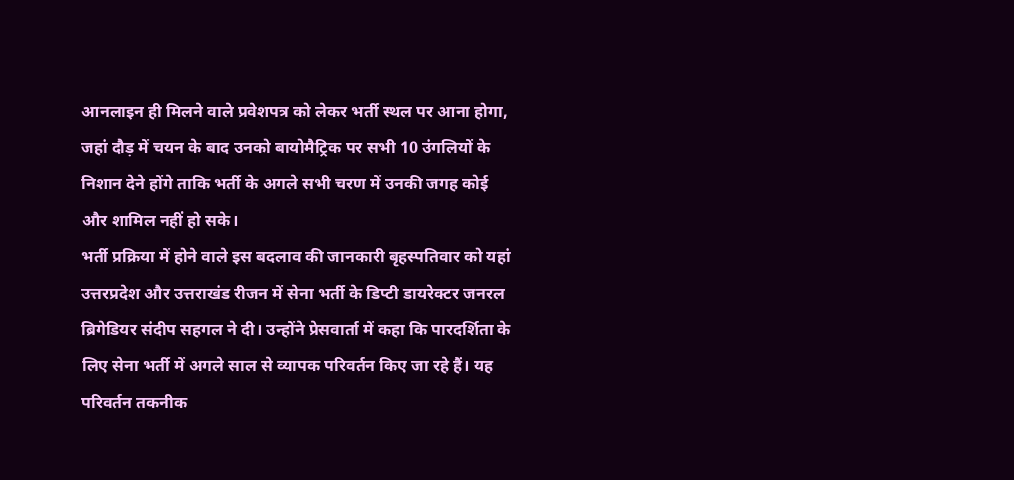आनलाइन ही मिलने वाले प्रवेशपत्र को लेकर भर्ती स्थल पर आना होगा, जहां दौड़ में चयन के बाद उनको बायोमैट्रिक पर सभी 10 उंगलियों के निशान देने होंगे ताकि भर्ती के अगले सभी चरण में उनकी जगह कोई और शामिल नहीं हो सके।
भर्ती प्रक्रिया में होने वाले इस बदलाव की जानकारी बृहस्पतिवार को यहां उत्तरप्रदेश और उत्तराखंड रीजन में सेना भर्ती के डिप्टी डायरेक्टर जनरल ब्रिगेडियर संदीप सहगल ने दी। उन्होंने प्रेसवार्ता में कहा कि पारदर्शिता के लिए सेना भर्ती में अगले साल से व्यापक परिवर्तन किए जा रहे हैं। यह परिवर्तन तकनीक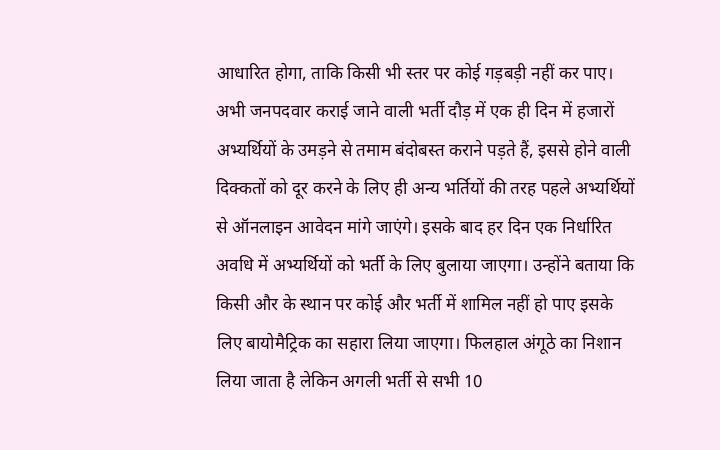आधारित होगा, ताकि किसी भी स्तर पर कोई गड़बड़ी नहीं कर पाए। अभी जनपदवार कराई जाने वाली भर्ती दौड़ में एक ही दिन में हजारों अभ्यर्थियों के उमड़ने से तमाम बंदोबस्त कराने पड़ते हैं, इससे होने वाली दिक्कतों को दूर करने के लिए ही अन्य भर्तियों की तरह पहले अभ्यर्थियों से ऑनलाइन आवेदन मांगे जाएंगे। इसके बाद हर दिन एक निर्धारित अवधि में अभ्यर्थियों को भर्ती के लिए बुलाया जाएगा। उन्होंने बताया कि किसी और के स्थान पर कोई और भर्ती में शामिल नहीं हो पाए इसके लिए बायोमैट्रिक का सहारा लिया जाएगा। फिलहाल अंगूठे का निशान लिया जाता है लेकिन अगली भर्ती से सभी 10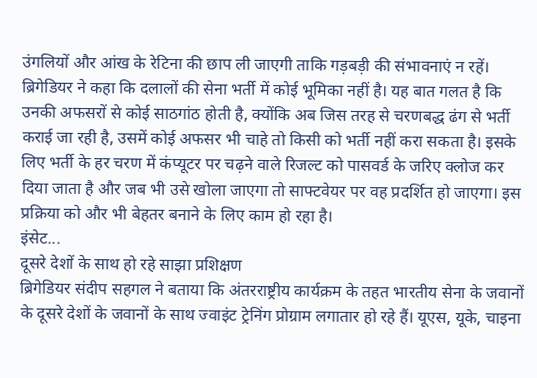उंगलियों और आंख के रेटिना की छाप ली जाएगी ताकि गड़बड़ी की संभावनाएं न रहें। ब्रिगेडियर ने कहा कि दलालों की सेना भर्ती में कोई भूमिका नहीं है। यह बात गलत है कि उनकी अफसरों से कोई साठगांठ होती है, क्योंकि अब जिस तरह से चरणबद्ध ढंग से भर्ती कराई जा रही है, उसमें कोई अफसर भी चाहे तो किसी को भर्ती नहीं करा सकता है। इसके लिए भर्ती के हर चरण में कंप्यूटर पर चढ़ने वाले रिजल्ट को पासवर्ड के जरिए क्लोज कर दिया जाता है और जब भी उसे खोला जाएगा तो साफ्टवेयर पर वह प्रदर्शित हो जाएगा। इस प्रक्रिया को और भी बेहतर बनाने के लिए काम हो रहा है।
इंसेट...
दूसरे देशों के साथ हो रहे साझा प्रशिक्षण
ब्रिगेडियर संदीप सहगल ने बताया कि अंतरराष्ट्रीय कार्यक्रम के तहत भारतीय सेना के जवानों के दूसरे देशों के जवानों के साथ ज्वाइंट ट्रेनिंग प्रोग्राम लगातार हो रहे हैं। यूएस, यूके, चाइना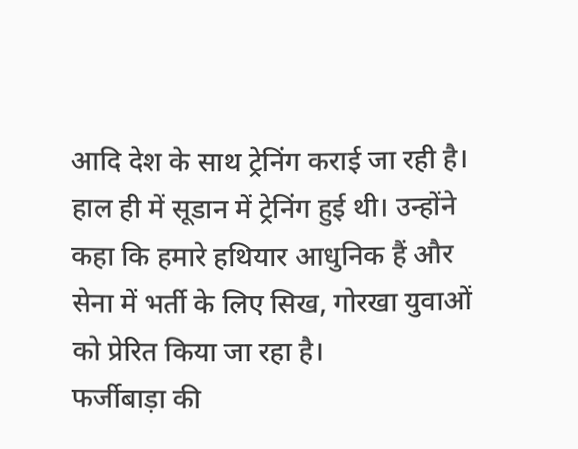आदि देश के साथ ट्रेनिंग कराई जा रही है। हाल ही में सूडान में ट्रेनिंग हुई थी। उन्होंने कहा कि हमारे हथियार आधुनिक हैं और सेना में भर्ती के लिए सिख, गोरखा युवाओं को प्रेरित किया जा रहा है।
फर्जीबाड़ा की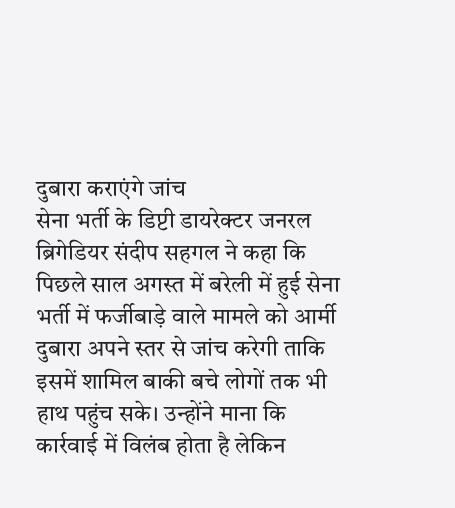दुबारा कराएंगे जांच
सेना भर्ती के डिप्टी डायरेक्टर जनरल ब्रिगेडियर संदीप सहगल ने कहा कि पिछले साल अगस्त में बरेली में हुई सेना भर्ती में फर्जीबाड़े वाले मामले को आर्मी दुबारा अपने स्तर से जांच करेगी ताकि इसमें शामिल बाकी बचे लोगों तक भी हाथ पहुंच सके। उन्होंने माना कि कार्रवाई में विलंब होता है लेकिन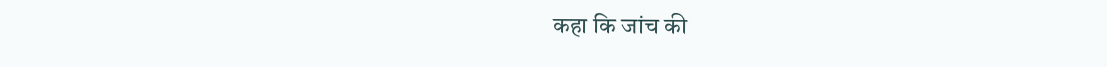कहा कि जांच की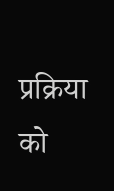प्रक्रिया को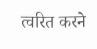त्वरित करने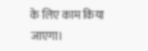के लिए काम किया जाएगा।